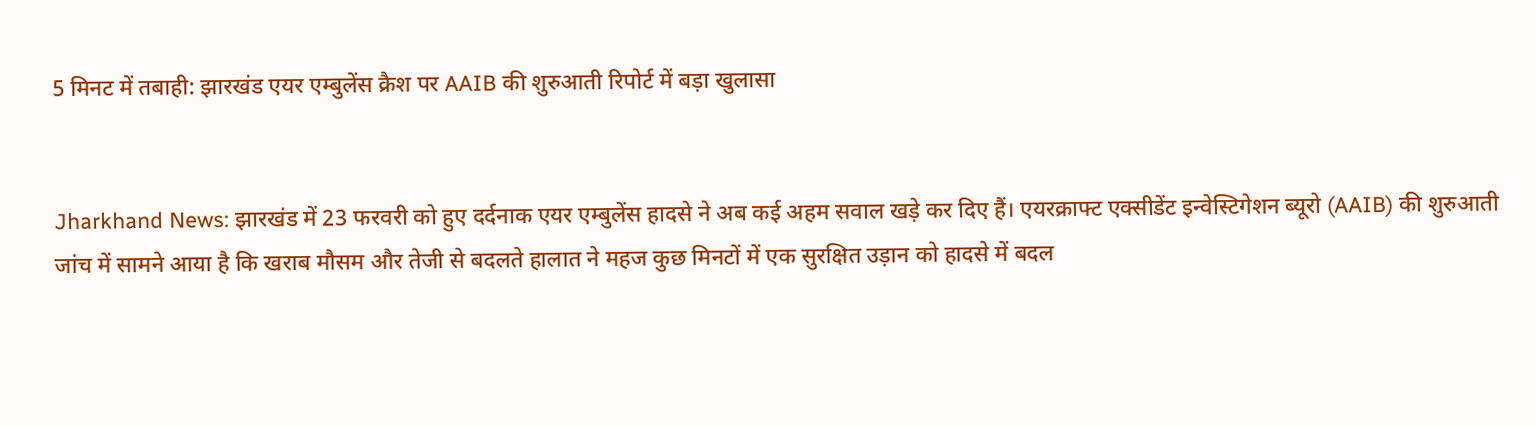5 मिनट में तबाही: झारखंड एयर एम्बुलेंस क्रैश पर AAIB की शुरुआती रिपोर्ट में बड़ा खुलासा


Jharkhand News: झारखंड में 23 फरवरी को हुए दर्दनाक एयर एम्बुलेंस हादसे ने अब कई अहम सवाल खड़े कर दिए हैं। एयरक्राफ्ट एक्सीडेंट इन्वेस्टिगेशन ब्यूरो (AAIB) की शुरुआती जांच में सामने आया है कि खराब मौसम और तेजी से बदलते हालात ने महज कुछ मिनटों में एक सुरक्षित उड़ान को हादसे में बदल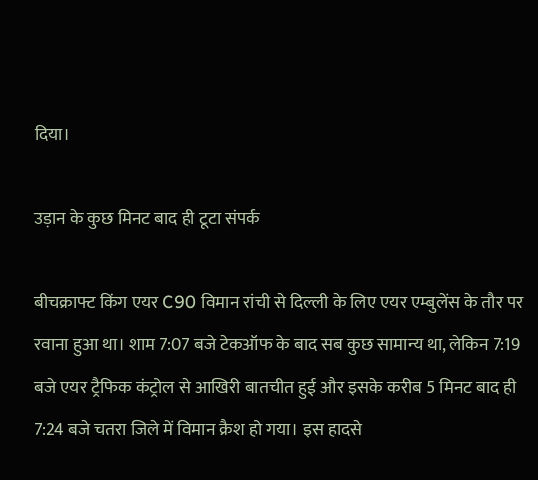दिया।

उड़ान के कुछ मिनट बाद ही टूटा संपर्क

बीचक्राफ्ट किंग एयर C90 विमान रांची से दिल्ली के लिए एयर एम्बुलेंस के तौर पर रवाना हुआ था। शाम 7:07 बजे टेकऑफ के बाद सब कुछ सामान्य था, लेकिन 7:19 बजे एयर ट्रैफिक कंट्रोल से आखिरी बातचीत हुई और इसके करीब 5 मिनट बाद ही 7:24 बजे चतरा जिले में विमान क्रैश हो गया। इस हादसे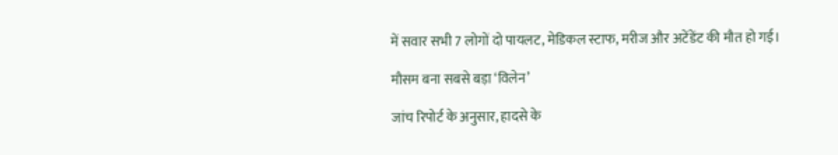में सवार सभी 7 लोगों दो पायलट, मेडिकल स्टाफ, मरीज और अटेंडेंट की मौत हो गई।

मौसम बना सबसे बड़ा ‘विलेन’

जांच रिपोर्ट के अनुसार, हादसे के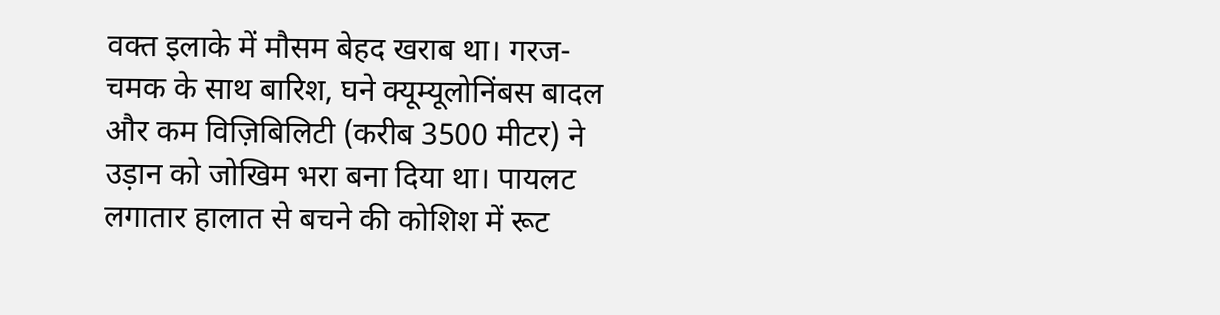वक्त इलाके में मौसम बेहद खराब था। गरज-चमक के साथ बारिश, घने क्यूम्यूलोनिंबस बादल और कम विज़िबिलिटी (करीब 3500 मीटर) ने उड़ान को जोखिम भरा बना दिया था। पायलट लगातार हालात से बचने की कोशिश में रूट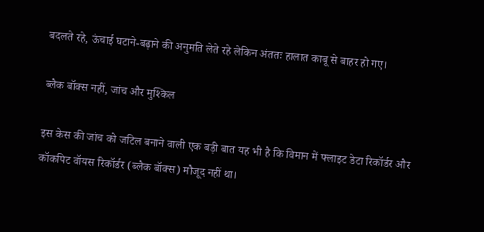बदलते रहे, ऊंचाई घटाने-बढ़ाने की अनुमति लेते रहे लेकिन अंततः हालात काबू से बाहर हो गए।

ब्लैक बॉक्स नहीं, जांच और मुश्किल

इस केस की जांच को जटिल बनाने वाली एक बड़ी बात यह भी है कि विमान में फ्लाइट डेटा रिकॉर्डर और कॉकपिट वॉयस रिकॉर्डर (ब्लैक बॉक्स) मौजूद नहीं था।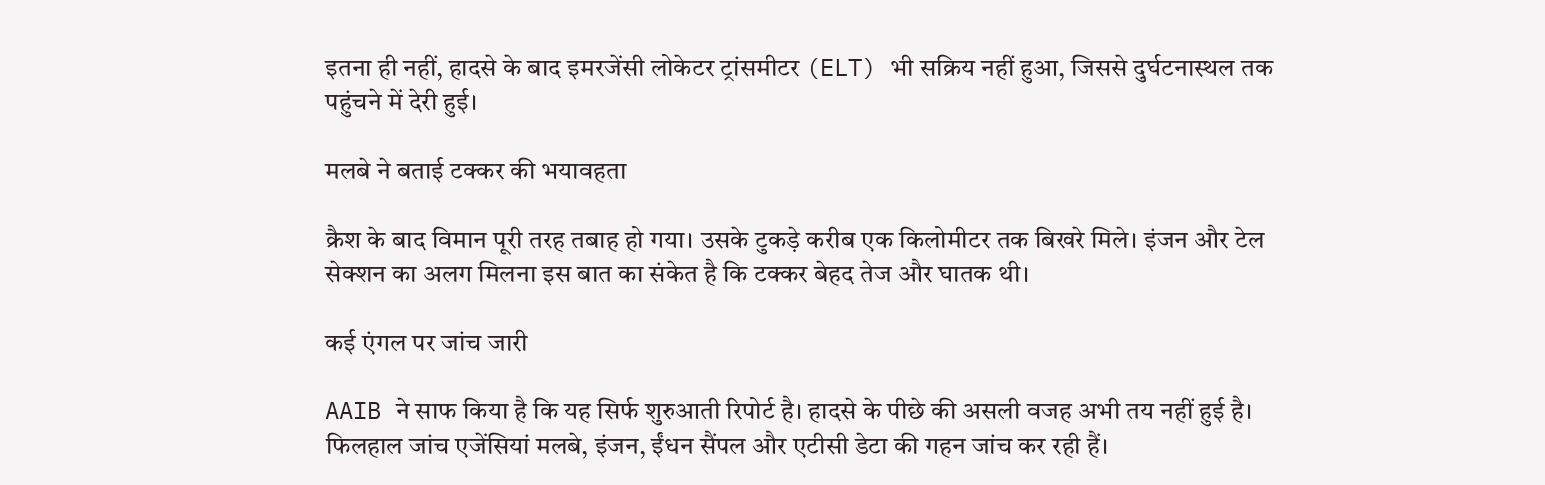इतना ही नहीं, हादसे के बाद इमरजेंसी लोकेटर ट्रांसमीटर (ELT) भी सक्रिय नहीं हुआ, जिससे दुर्घटनास्थल तक पहुंचने में देरी हुई।

मलबे ने बताई टक्कर की भयावहता

क्रैश के बाद विमान पूरी तरह तबाह हो गया। उसके टुकड़े करीब एक किलोमीटर तक बिखरे मिले। इंजन और टेल सेक्शन का अलग मिलना इस बात का संकेत है कि टक्कर बेहद तेज और घातक थी।

कई एंगल पर जांच जारी

AAIB ने साफ किया है कि यह सिर्फ शुरुआती रिपोर्ट है। हादसे के पीछे की असली वजह अभी तय नहीं हुई है। फिलहाल जांच एजेंसियां मलबे, इंजन, ईंधन सैंपल और एटीसी डेटा की गहन जांच कर रही हैं।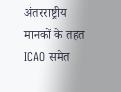अंतरराष्ट्रीय मानकों के तहत ICAO समेत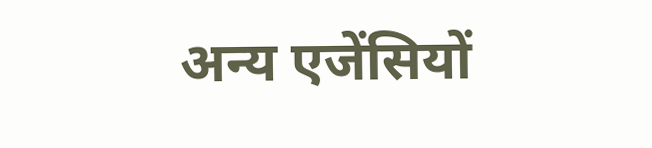अन्य एजेंसियों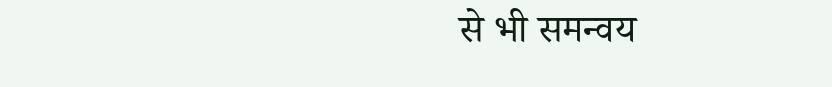से भी समन्वय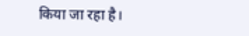किया जा रहा है।